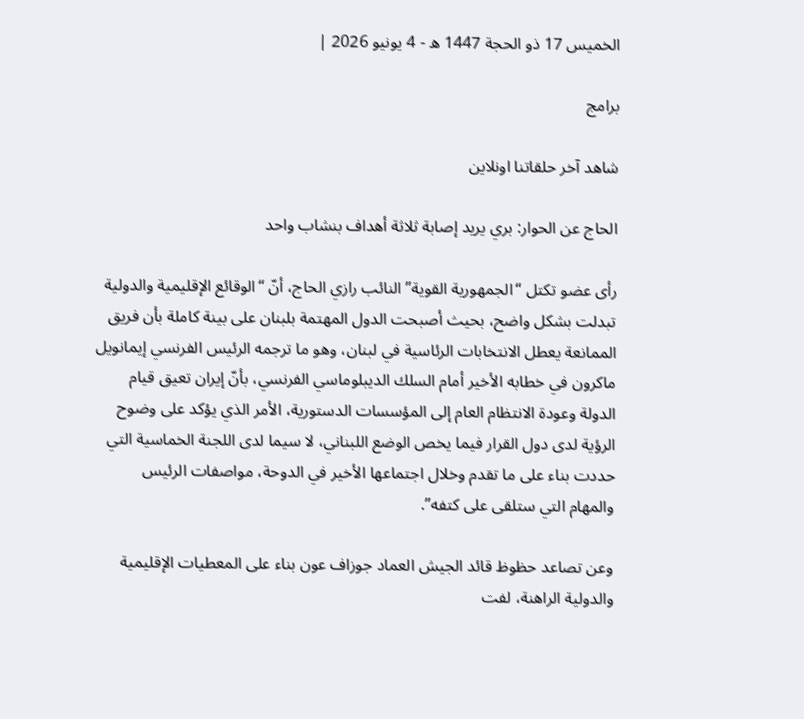الخميس 17 ذو الحجة 1447 ه - 4 يونيو 2026 |

برامج

شاهد آخر حلقاتنا اونلاين

الحاج عن الحوار: بري يريد إصابة ثلاثة أهداف بنشاب واحد

رأى عضو تكتل “الجمهورية القوية” النائب رازي الحاج، أنّ “الوقائع الإقليمية والدولية تبدلت بشكل واضح، بحيث أصبحت الدول المهتمة بلبنان على بينة كاملة بأن فريق الممانعة يعطل الانتخابات الرئاسية في لبنان، وهو ما ترجمه الرئيس الفرنسي إيمانويل ماكرون في خطابه الأخير أمام السلك الديبلوماسي الفرنسي، بأنّ إيران تعيق قيام الدولة وعودة الانتظام العام إلى المؤسسات الدستورية، الأمر الذي يؤكد على وضوح الرؤية لدى دول القرار فيما يخص الوضع اللبناني، لا سيما لدى اللجنة الخماسية التي حددت بناء على ما تقدم وخلال اجتماعها الأخير في الدوحة، مواصفات الرئيس والمهام التي ستلقى على كتفه”.

وعن تصاعد حظوظ قائد الجيش العماد جوزاف عون بناء على المعطيات الإقليمية والدولية الراهنة، لفت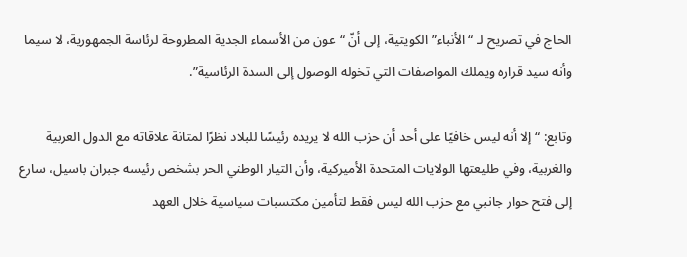الحاج في تصريح لـ “الأنباء” الكويتية، إلى أنّ “عون من الأسماء الجدية المطروحة لرئاسة الجمهورية، لا سيما وأنه سيد قراره ويملك المواصفات التي تخوله الوصول إلى السدة الرئاسية”.

وتابع: “إلا أنه ليس خافيًا على أحد أن حزب الله لا يريده رئيسًا للبلاد نظرًا لمتانة علاقاته مع الدول العربية والغربية، وفي طليعتها الولايات المتحدة الأميركية، وأن التيار الوطني الحر بشخص رئيسه جبران باسيل، سارع إلى فتح حوار جانبي مع حزب الله ليس فقط لتأمين مكتسبات سياسية خلال العهد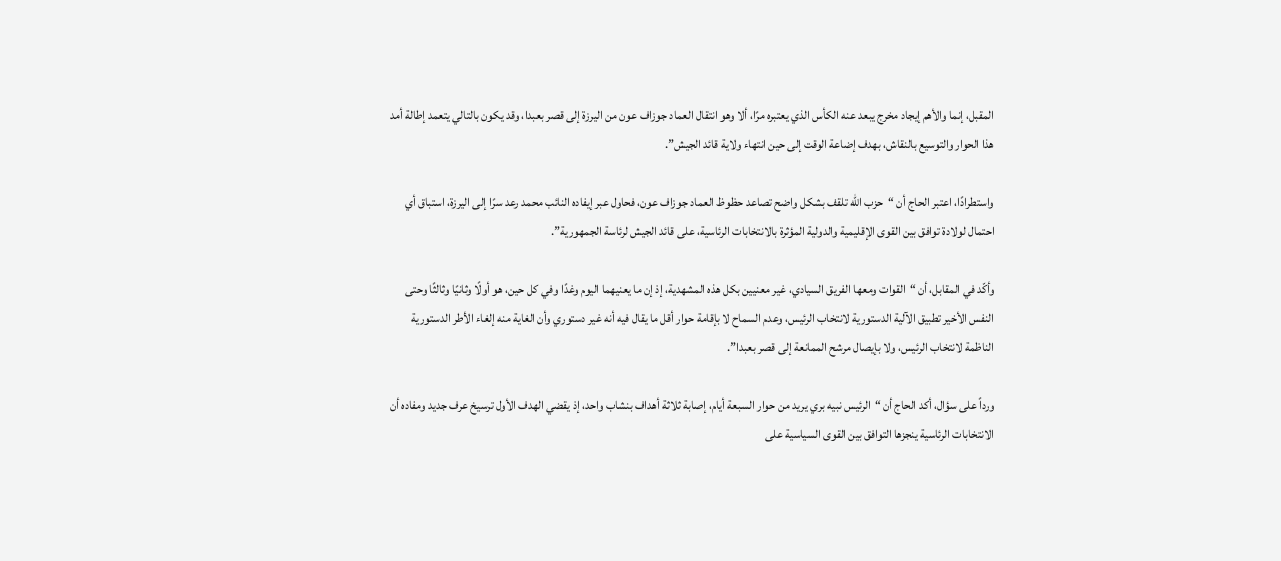المقبل، إنما والأهم إيجاد مخرج يبعد عنه الكأس الذي يعتبره مرًا، ألا وهو انتقال العماد جوزاف عون من اليرزة إلى قصر بعبدا، وقد يكون بالتالي يتعمد إطالة أمد هذا الحوار والتوسيع بالنقاش، بهدف إضاعة الوقت إلى حين انتهاء ولاية قائد الجيش”.

واستطرادًا، اعتبر الحاج أن “حزب الله تلقف بشكل واضح تصاعد حظوظ العماد جوزاف عون، فحاول عبر إيفاده النائب محمد رعد سرًا إلى اليرزة، استباق أي احتمال لولادة توافق بين القوى الإقليمية والدولية المؤثرة بالانتخابات الرئاسية، على قائد الجيش لرئاسة الجمهورية”.

وأكّد في المقابل، أن “القوات ومعها الفريق السيادي، غير معنيين بكل هذه المشهدية، إذ إن ما يعنيهما اليوم وغدًا وفي كل حين، هو أولًا وثانيًا وثالثًا وحتى النفس الأخير تطبيق الآلية الدستورية لانتخاب الرئيس، وعدم السماح لا بإقامة حوار أقل ما يقال فيه أنه غير دستوري وأن الغاية منه إلغاء الأطر الدستورية الناظمة لانتخاب الرئيس، ولا بإيصال مرشح الممانعة إلى قصر بعبدا”.

ورداً على سؤال، أكد الحاج أن “الرئيس نبيه بري يريد من حوار السبعة أيام، إصابة ثلاثة أهداف بنشاب واحد، إذ يقضي الهدف الأول ترسيخ عرف جديد ومفاده أن الانتخابات الرئاسية ينجزها التوافق بين القوى السياسية على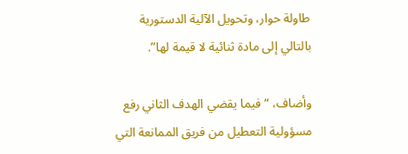طاولة حوار، وتحويل الآلية الدستورية بالتالي إلى مادة ثنائية لا قيمة لها”.

وأضاف، “فيما يقضي الهدف الثاني رفع مسؤولية التعطيل من فريق الممانعة التي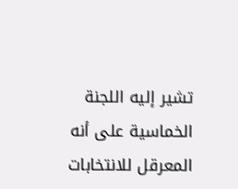تشير إليه اللجنة الخماسية على أنه المعرقل للانتخابات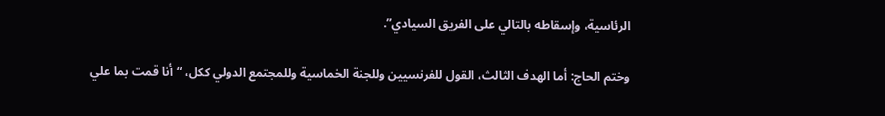الرئاسية، وإسقاطه بالتالي على الفريق السيادي”.

وختم الحاج: أما الهدف الثالث، القول للفرنسيين وللجنة الخماسية وللمجتمع الدولي ككل، “أنا قمت بما علي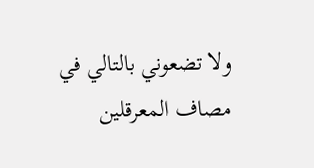ولا تضعوني بالتالي في مصاف المعرقلين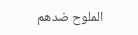الملوح ضدهم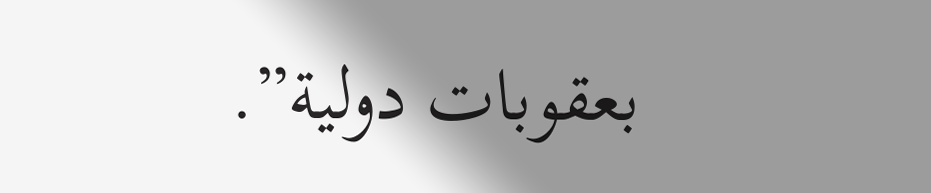بعقوبات دولية”.